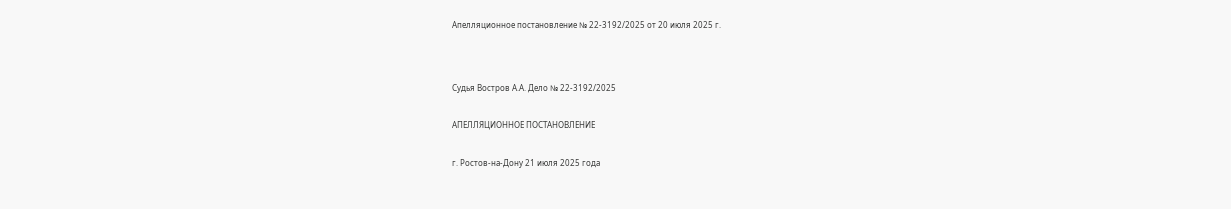Апелляционное постановление № 22-3192/2025 от 20 июля 2025 г.




Судья Востров А.А. Дело № 22-3192/2025


АПЕЛЛЯЦИОННОЕ ПОСТАНОВЛЕНИЕ


г. Ростов-на-Дону 21 июля 2025 года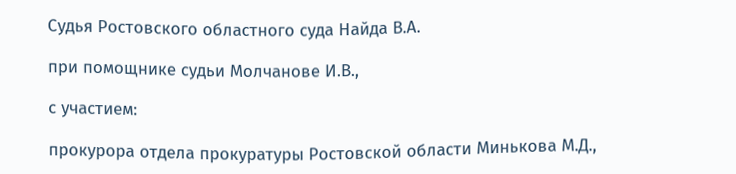Судья Ростовского областного суда Найда В.А.

при помощнике судьи Молчанове И.В.,

с участием:

прокурора отдела прокуратуры Ростовской области Минькова М.Д.,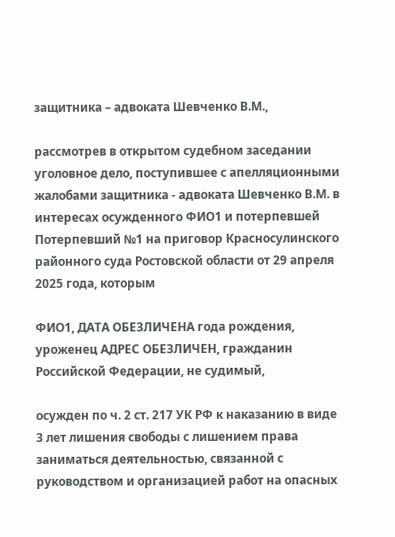защитника – адвоката Шевченко В.М.,

рассмотрев в открытом судебном заседании уголовное дело, поступившее с апелляционными жалобами защитника - адвоката Шевченко В.М. в интересах осужденного ФИО1 и потерпевшей Потерпевший №1 на приговор Красносулинского районного суда Ростовской области от 29 апреля 2025 года, которым

ФИО1, ДАТА ОБЕЗЛИЧЕНА года рождения, уроженец АДРЕС ОБЕЗЛИЧЕН, гражданин Российской Федерации, не судимый,

осужден по ч. 2 ст. 217 УК РФ к наказанию в виде 3 лет лишения свободы с лишением права заниматься деятельностью, связанной с руководством и организацией работ на опасных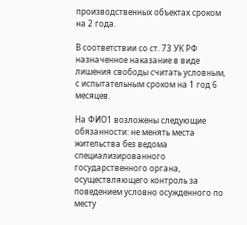производственных объектах сроком на 2 года.

В соответствии со ст. 73 УК РФ назначенное наказание в виде лишения свободы считать условным, с испытательным сроком на 1 год 6 месяцев.

На ФИО1 возложены следующие обязанности: не менять места жительства без ведома специализированного государственного органа, осуществляющего контроль за поведением условно осужденного по месту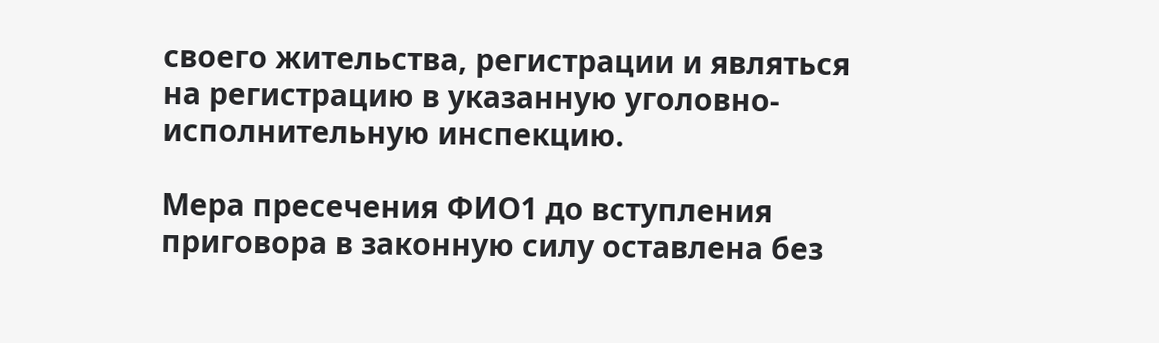своего жительства, регистрации и являться на регистрацию в указанную уголовно-исполнительную инспекцию.

Мера пресечения ФИО1 до вступления приговора в законную силу оставлена без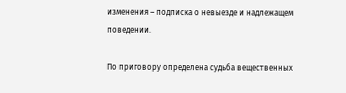изменения – подписка о невыезде и надлежащем поведении.

По приговору определена судьба вещественных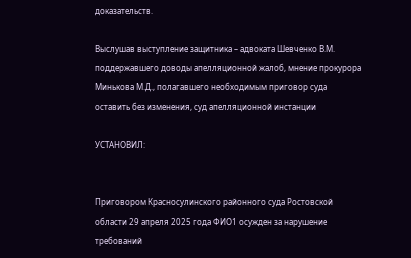доказательств.

Выслушав выступление защитника – адвоката Шевченко В.М. поддержавшего доводы апелляционной жалоб, мнение прокурора Минькова М.Д., полагавшего необходимым приговор суда оставить без изменения, суд апелляционной инстанции

УСТАНОВИЛ:


Приговором Красносулинского районного суда Ростовской области 29 апреля 2025 года ФИО1 осужден за нарушение требований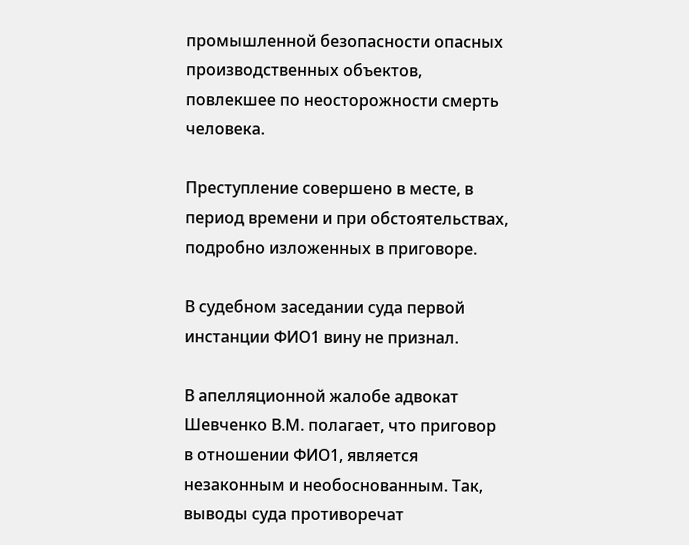промышленной безопасности опасных производственных объектов, повлекшее по неосторожности смерть человека.

Преступление совершено в месте, в период времени и при обстоятельствах, подробно изложенных в приговоре.

В судебном заседании суда первой инстанции ФИО1 вину не признал.

В апелляционной жалобе адвокат Шевченко В.М. полагает, что приговор в отношении ФИО1, является незаконным и необоснованным. Так, выводы суда противоречат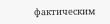фактическим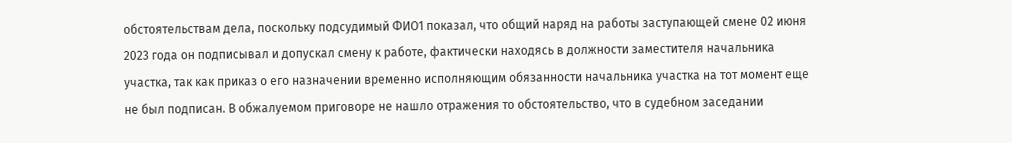обстоятельствам дела, поскольку подсудимый ФИО1 показал, что общий наряд на работы заступающей смене 02 июня 2023 года он подписывал и допускал смену к работе, фактически находясь в должности заместителя начальника участка, так как приказ о его назначении временно исполняющим обязанности начальника участка на тот момент еще не был подписан. В обжалуемом приговоре не нашло отражения то обстоятельство, что в судебном заседании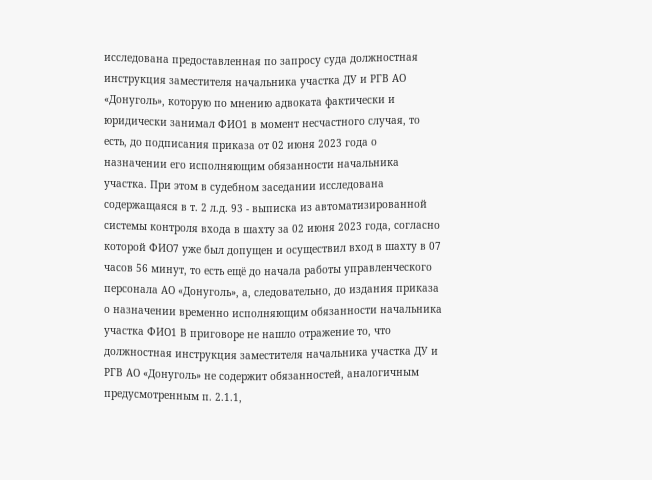исследована предоставленная по запросу суда должностная инструкция заместителя начальника участка ДУ и РГВ АО «Донуголь», которую по мнению адвоката фактически и юридически занимал ФИО1 в момент несчастного случая, то есть, до подписания приказа от 02 июня 2023 года о назначении его исполняющим обязанности начальника участка. При этом в судебном заседании исследована содержащаяся в т. 2 л.д. 93 - выписка из автоматизированной системы контроля входа в шахту за 02 июня 2023 года, согласно которой ФИО7 уже был допущен и осуществил вход в шахту в 07 часов 56 минут, то есть ещё до начала работы управленческого персонала АО «Донуголь», а, следовательно, до издания приказа о назначении временно исполняющим обязанности начальника участка ФИО1 В приговоре не нашло отражение то, что должностная инструкция заместителя начальника участка ДУ и РГВ АО «Донуголь» не содержит обязанностей, аналогичным предусмотренным п. 2.1.1,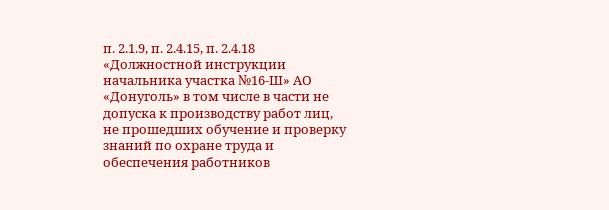п. 2.1.9, п. 2.4.15, п. 2.4.18 «Должностной инструкции начальника участка №16-Ш» АО «Донуголь» в том числе в части не допуска к производству работ лиц, не прошедших обучение и проверку знаний по охране труда и обеспечения работников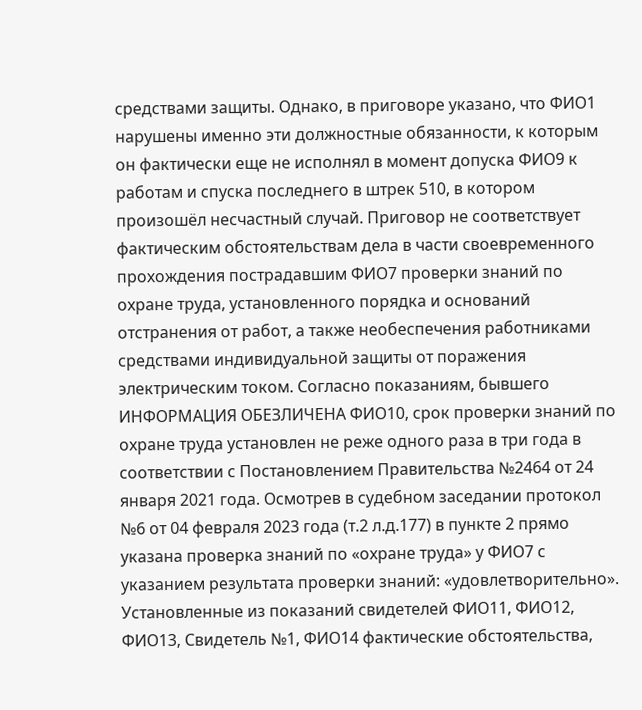средствами защиты. Однако, в приговоре указано, что ФИО1 нарушены именно эти должностные обязанности, к которым он фактически еще не исполнял в момент допуска ФИО9 к работам и спуска последнего в штрек 510, в котором произошёл несчастный случай. Приговор не соответствует фактическим обстоятельствам дела в части своевременного прохождения пострадавшим ФИО7 проверки знаний по охране труда, установленного порядка и оснований отстранения от работ, а также необеспечения работниками средствами индивидуальной защиты от поражения электрическим током. Согласно показаниям, бывшего ИНФОРМАЦИЯ ОБЕЗЛИЧЕНА ФИО10, срок проверки знаний по охране труда установлен не реже одного раза в три года в соответствии с Постановлением Правительства №2464 от 24 января 2021 года. Осмотрев в судебном заседании протокол №6 от 04 февраля 2023 года (т.2 л.д.177) в пункте 2 прямо указана проверка знаний по «охране труда» у ФИО7 с указанием результата проверки знаний: «удовлетворительно». Установленные из показаний свидетелей ФИО11, ФИО12, ФИО13, Свидетель №1, ФИО14 фактические обстоятельства,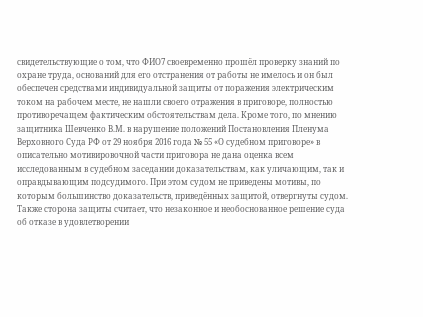свидетельствующие о том, что ФИО7 своевременно прошёл проверку знаний по охране труда, оснований для его отстранения от работы не имелось и он был обеспечен средствами индивидуальной защиты от поражения электрическим током на рабочем месте, не нашли своего отражения в приговоре, полностью противоречащем фактическим обстоятельствам дела. Кроме того, по мнению защитника Шевченко В.М. в нарушение положений Постановления Пленума Верховного Суда РФ от 29 ноября 2016 года № 55 «О судебном приговоре» в описательно мотивировочной части приговора не дана оценка всем исследованным в судебном заседании доказательствам, как уличающим, так и оправдывающим подсудимого. При этом судом не приведены мотивы, по которым большинство доказательств, приведённых защитой, отвергнуты судом. Также сторона защиты считает, что незаконное и необоснованное решение суда об отказе в удовлетворении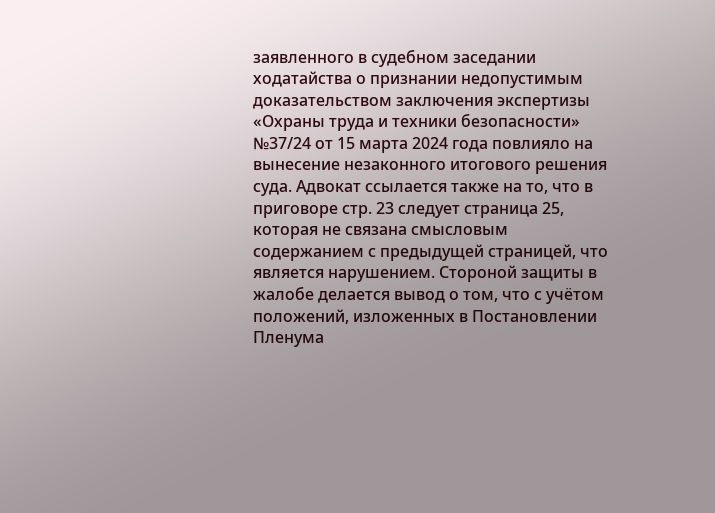заявленного в судебном заседании ходатайства о признании недопустимым доказательством заключения экспертизы «Охраны труда и техники безопасности» №37/24 от 15 марта 2024 года повлияло на вынесение незаконного итогового решения суда. Адвокат ссылается также на то, что в приговоре стр. 23 следует страница 25, которая не связана смысловым содержанием с предыдущей страницей, что является нарушением. Стороной защиты в жалобе делается вывод о том, что с учётом положений, изложенных в Постановлении Пленума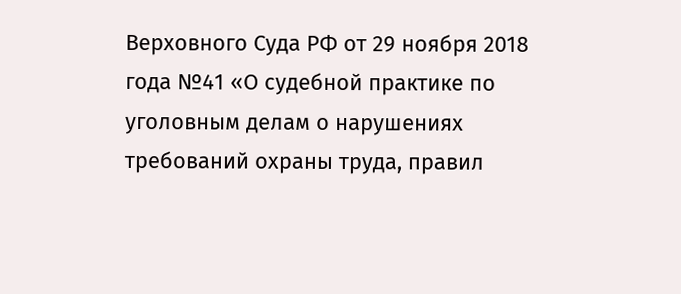Верховного Суда РФ от 29 ноября 2018 года №41 «О судебной практике по уголовным делам о нарушениях требований охраны труда, правил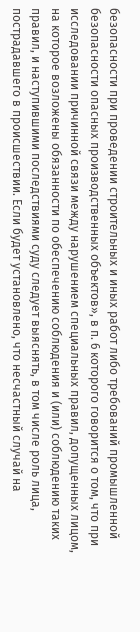безопасности при проведении строительных и иных работ либо требований промышленной безопасности опасных производственных объектов», в п. 6 которого говорится о том, что при исследовании причинной связи между нарушением специальных правил, допущенных лицом, на которое возложены обязанности по обеспечению соблюдения и (или) соблюдению таких правил, и наступившими последствиями суду следует выяснять, в том числе роль лица, пострадавшего в происшествии. Если будет установлено, что несчастный случай на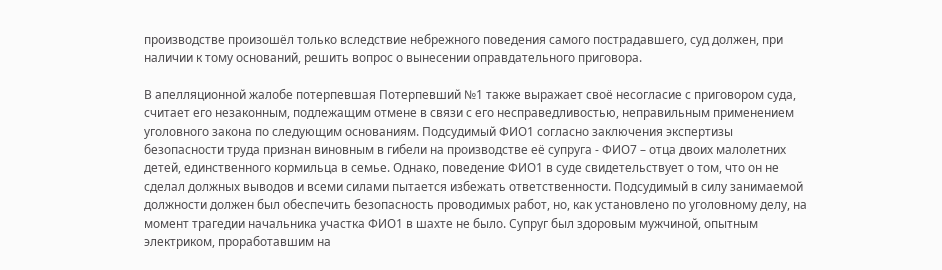производстве произошёл только вследствие небрежного поведения самого пострадавшего, суд должен, при наличии к тому оснований, решить вопрос о вынесении оправдательного приговора.

В апелляционной жалобе потерпевшая Потерпевший №1 также выражает своё несогласие с приговором суда, считает его незаконным, подлежащим отмене в связи с его несправедливостью, неправильным применением уголовного закона по следующим основаниям. Подсудимый ФИО1 согласно заключения экспертизы безопасности труда признан виновным в гибели на производстве её супруга - ФИО7 – отца двоих малолетних детей, единственного кормильца в семье. Однако, поведение ФИО1 в суде свидетельствует о том, что он не сделал должных выводов и всеми силами пытается избежать ответственности. Подсудимый в силу занимаемой должности должен был обеспечить безопасность проводимых работ, но, как установлено по уголовному делу, на момент трагедии начальника участка ФИО1 в шахте не было. Супруг был здоровым мужчиной, опытным электриком, проработавшим на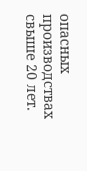опасных производствах свыше 20 лет.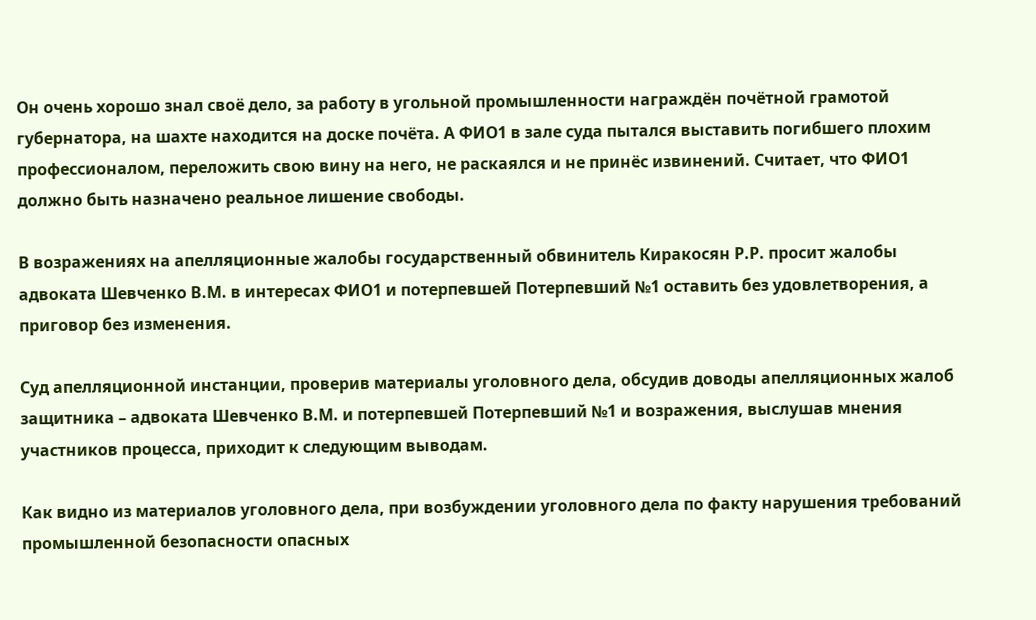Он очень хорошо знал своё дело, за работу в угольной промышленности награждён почётной грамотой губернатора, на шахте находится на доске почёта. А ФИО1 в зале суда пытался выставить погибшего плохим профессионалом, переложить свою вину на него, не раскаялся и не принёс извинений. Считает, что ФИО1 должно быть назначено реальное лишение свободы.

В возражениях на апелляционные жалобы государственный обвинитель Киракосян Р.Р. просит жалобы адвоката Шевченко В.М. в интересах ФИО1 и потерпевшей Потерпевший №1 оставить без удовлетворения, а приговор без изменения.

Суд апелляционной инстанции, проверив материалы уголовного дела, обсудив доводы апелляционных жалоб защитника – адвоката Шевченко В.М. и потерпевшей Потерпевший №1 и возражения, выслушав мнения участников процесса, приходит к следующим выводам.

Как видно из материалов уголовного дела, при возбуждении уголовного дела по факту нарушения требований промышленной безопасности опасных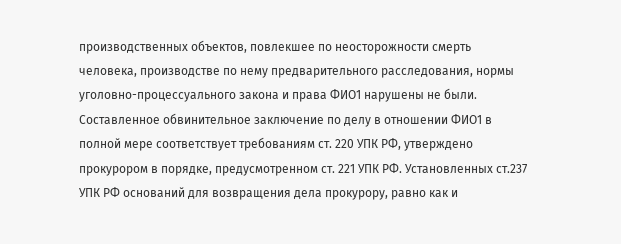производственных объектов, повлекшее по неосторожности смерть человека, производстве по нему предварительного расследования, нормы уголовно-процессуального закона и права ФИО1 нарушены не были. Составленное обвинительное заключение по делу в отношении ФИО1 в полной мере соответствует требованиям ст. 220 УПК РФ, утверждено прокурором в порядке, предусмотренном ст. 221 УПК РФ. Установленных ст.237 УПК РФ оснований для возвращения дела прокурору, равно как и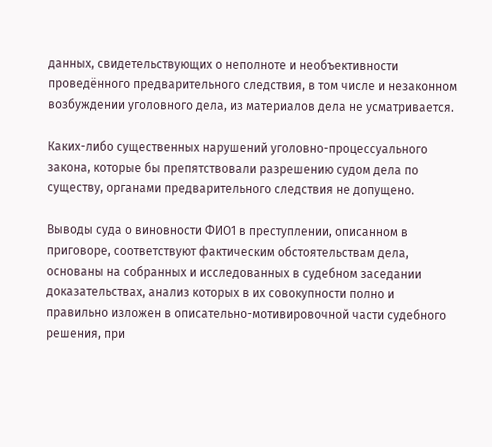данных, свидетельствующих о неполноте и необъективности проведённого предварительного следствия, в том числе и незаконном возбуждении уголовного дела, из материалов дела не усматривается.

Каких-либо существенных нарушений уголовно-процессуального закона, которые бы препятствовали разрешению судом дела по существу, органами предварительного следствия не допущено.

Выводы суда о виновности ФИО1 в преступлении, описанном в приговоре, соответствуют фактическим обстоятельствам дела, основаны на собранных и исследованных в судебном заседании доказательствах, анализ которых в их совокупности полно и правильно изложен в описательно-мотивировочной части судебного решения, при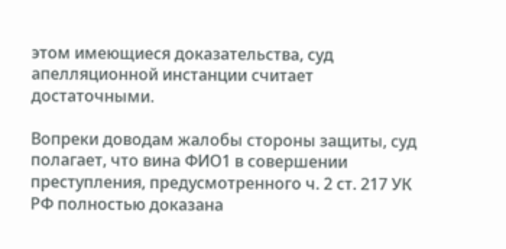этом имеющиеся доказательства, суд апелляционной инстанции считает достаточными.

Вопреки доводам жалобы стороны защиты, суд полагает, что вина ФИО1 в совершении преступления, предусмотренного ч. 2 ст. 217 УК РФ полностью доказана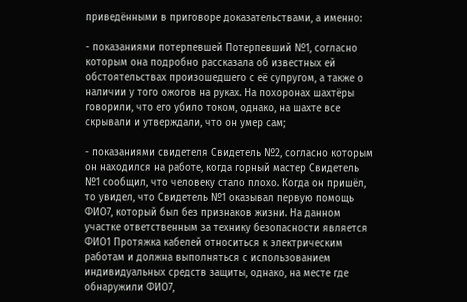приведёнными в приговоре доказательствами, а именно:

- показаниями потерпевшей Потерпевший №1, согласно которым она подробно рассказала об известных ей обстоятельствах произошедшего с её супругом, а также о наличии у того ожогов на руках. На похоронах шахтёры говорили, что его убило током, однако, на шахте все скрывали и утверждали, что он умер сам;

- показаниями свидетеля Свидетель №2, согласно которым он находился на работе, когда горный мастер Свидетель №1 сообщил, что человеку стало плохо. Когда он пришёл, то увидел, что Свидетель №1 оказывал первую помощь ФИО7, который был без признаков жизни. На данном участке ответственным за технику безопасности является ФИО1 Протяжка кабелей относиться к электрическим работам и должна выполняться с использованием индивидуальных средств защиты, однако, на месте где обнаружили ФИО7,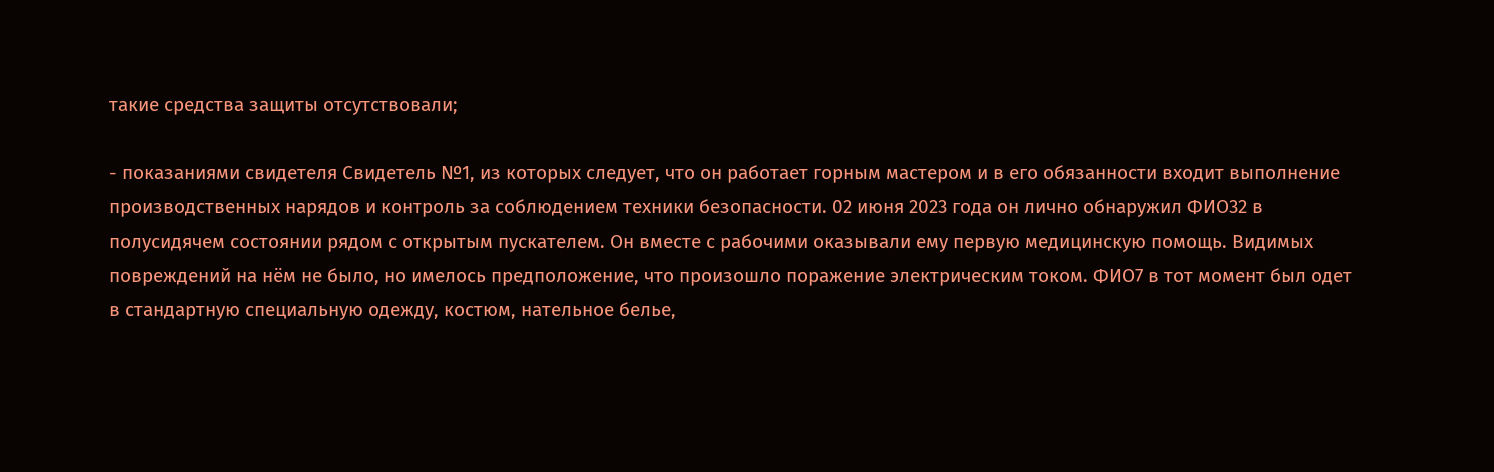такие средства защиты отсутствовали;

- показаниями свидетеля Свидетель №1, из которых следует, что он работает горным мастером и в его обязанности входит выполнение производственных нарядов и контроль за соблюдением техники безопасности. 02 июня 2023 года он лично обнаружил ФИО32 в полусидячем состоянии рядом с открытым пускателем. Он вместе с рабочими оказывали ему первую медицинскую помощь. Видимых повреждений на нём не было, но имелось предположение, что произошло поражение электрическим током. ФИО7 в тот момент был одет в стандартную специальную одежду, костюм, нательное белье,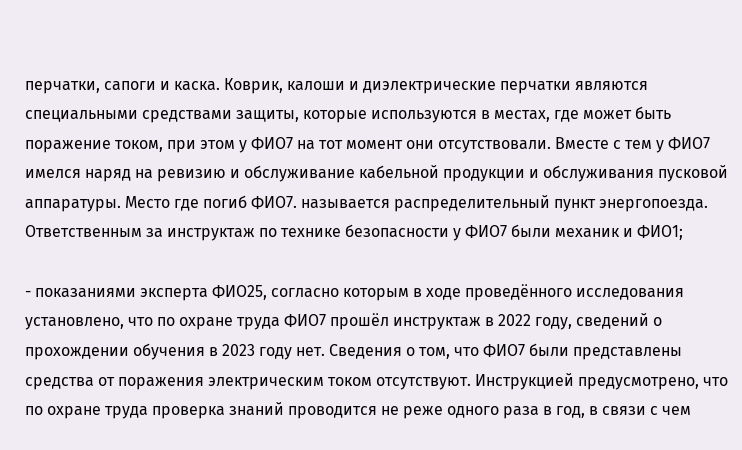перчатки, сапоги и каска. Коврик, калоши и диэлектрические перчатки являются специальными средствами защиты, которые используются в местах, где может быть поражение током, при этом у ФИО7 на тот момент они отсутствовали. Вместе с тем у ФИО7 имелся наряд на ревизию и обслуживание кабельной продукции и обслуживания пусковой аппаратуры. Место где погиб ФИО7. называется распределительный пункт энергопоезда. Ответственным за инструктаж по технике безопасности у ФИО7 были механик и ФИО1;

- показаниями эксперта ФИО25, согласно которым в ходе проведённого исследования установлено, что по охране труда ФИО7 прошёл инструктаж в 2022 году, сведений о прохождении обучения в 2023 году нет. Сведения о том, что ФИО7 были представлены средства от поражения электрическим током отсутствуют. Инструкцией предусмотрено, что по охране труда проверка знаний проводится не реже одного раза в год, в связи с чем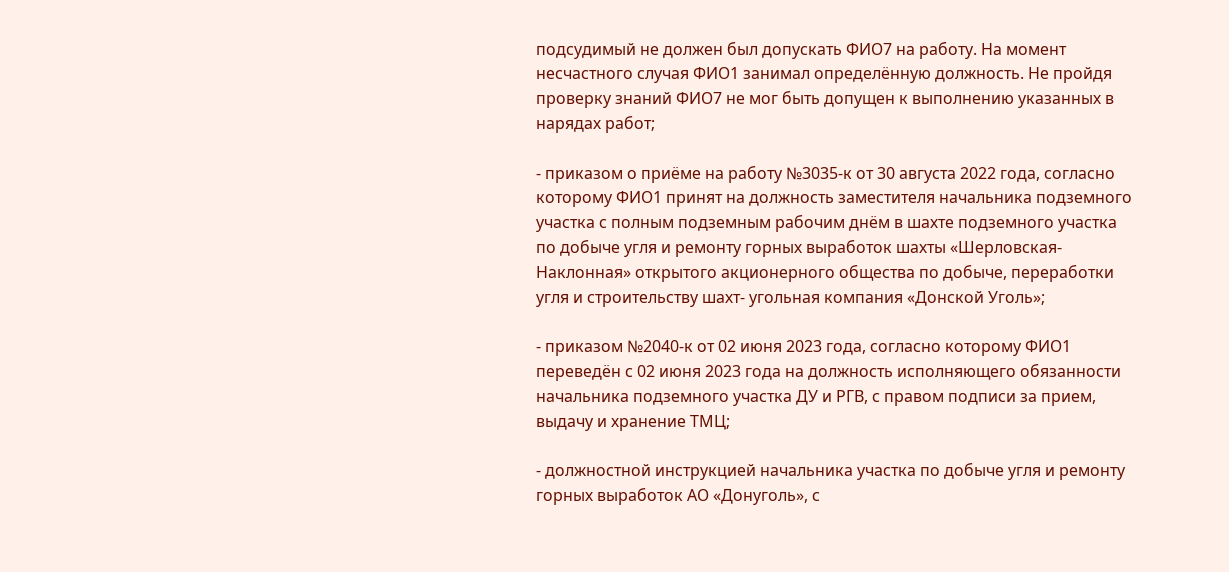подсудимый не должен был допускать ФИО7 на работу. На момент несчастного случая ФИО1 занимал определённую должность. Не пройдя проверку знаний ФИО7 не мог быть допущен к выполнению указанных в нарядах работ;

- приказом о приёме на работу №3035-к от 30 августа 2022 года, согласно которому ФИО1 принят на должность заместителя начальника подземного участка с полным подземным рабочим днём в шахте подземного участка по добыче угля и ремонту горных выработок шахты «Шерловская-Наклонная» открытого акционерного общества по добыче, переработки угля и строительству шахт- угольная компания «Донской Уголь»;

- приказом №2040-к от 02 июня 2023 года, согласно которому ФИО1 переведён с 02 июня 2023 года на должность исполняющего обязанности начальника подземного участка ДУ и РГВ, с правом подписи за прием, выдачу и хранение ТМЦ;

- должностной инструкцией начальника участка по добыче угля и ремонту горных выработок АО «Донуголь», с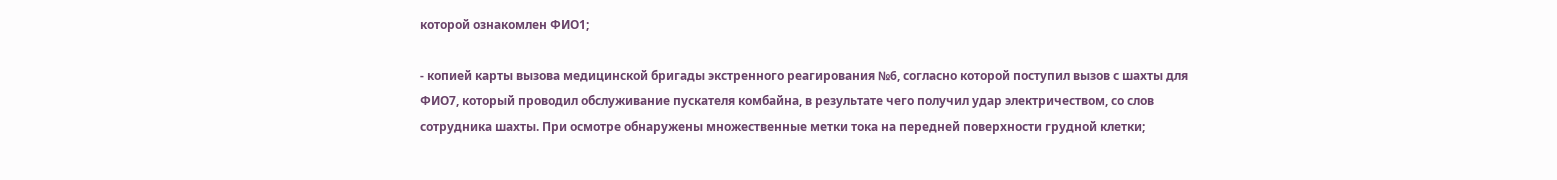которой ознакомлен ФИО1;

- копией карты вызова медицинской бригады экстренного реагирования №6, согласно которой поступил вызов с шахты для ФИО7, который проводил обслуживание пускателя комбайна, в результате чего получил удар электричеством, со слов сотрудника шахты. При осмотре обнаружены множественные метки тока на передней поверхности грудной клетки;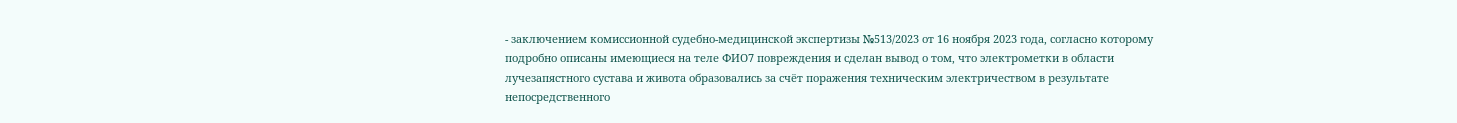- заключением комиссионной судебно-медицинской экспертизы №513/2023 от 16 ноября 2023 года, согласно которому подробно описаны имеющиеся на теле ФИО7 повреждения и сделан вывод о том, что электрометки в области лучезапястного сустава и живота образовались за счёт поражения техническим электричеством в результате непосредственного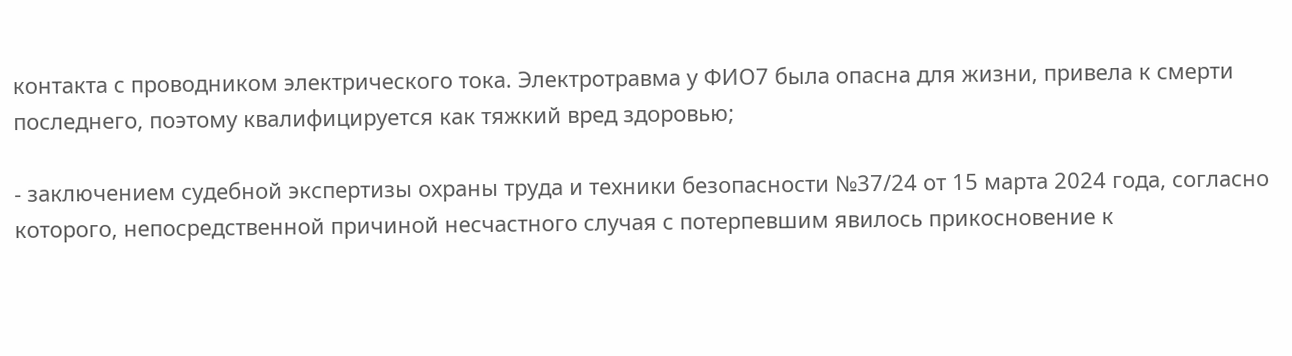контакта с проводником электрического тока. Электротравма у ФИО7 была опасна для жизни, привела к смерти последнего, поэтому квалифицируется как тяжкий вред здоровью;

- заключением судебной экспертизы охраны труда и техники безопасности №37/24 от 15 марта 2024 года, согласно которого, непосредственной причиной несчастного случая с потерпевшим явилось прикосновение к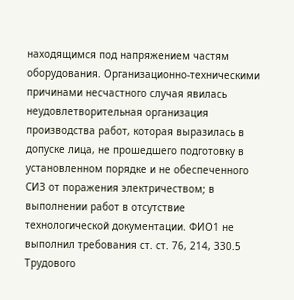находящимся под напряжением частям оборудования. Организационно-техническими причинами несчастного случая явилась неудовлетворительная организация производства работ, которая выразилась в допуске лица, не прошедшего подготовку в установленном порядке и не обеспеченного СИЗ от поражения электричеством; в выполнении работ в отсутствие технологической документации. ФИО1 не выполнил требования ст. ст. 76, 214, 330.5 Трудового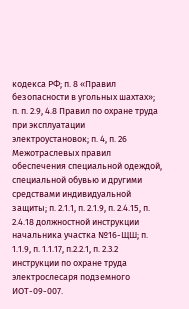кодекса РФ; п. 8 «Правил безопасности в угольных шахтах»; п. п. 2.9, 4.8 Правил по охране труда при эксплуатации электроустановок; п. 4, п. 26 Межотраслевых правил обеспечения специальной одеждой, специальной обувью и другими средствами индивидуальной защиты; п. 2.1.1, п. 2.1.9, п. 2.4.15, п. 2.4.18 должностной инструкции начальника участка №16-ЩШ; п. 1.1.9, п. 1.1.17, п.2.2.1, п. 2.3.2 инструкции по охране труда электрослесаря подземного ИОТ-09-007.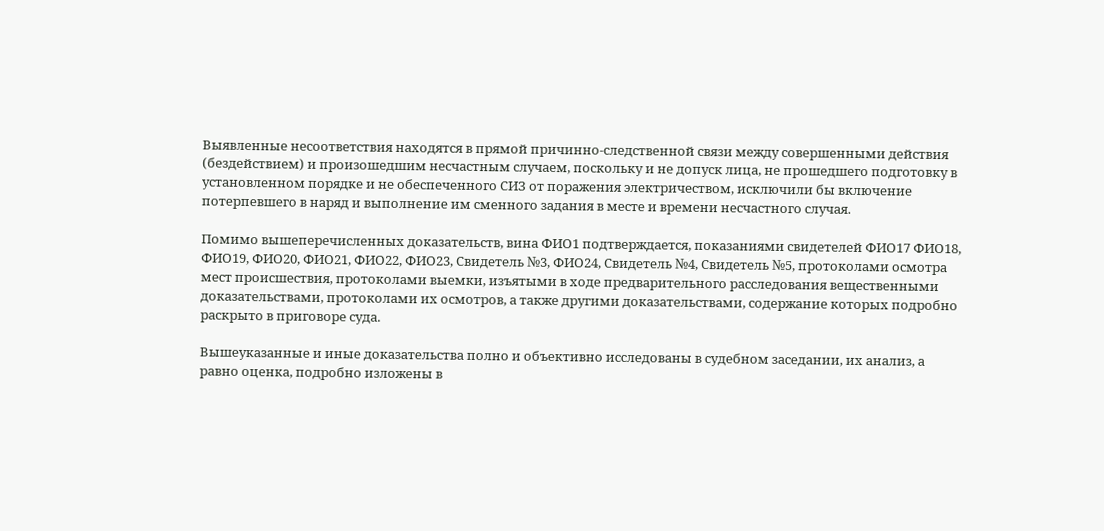Выявленные несоответствия находятся в прямой причинно-следственной связи между совершенными действия (бездействием) и произошедшим несчастным случаем, поскольку и не допуск лица, не прошедшего подготовку в установленном порядке и не обеспеченного СИЗ от поражения электричеством, исключили бы включение потерпевшего в наряд и выполнение им сменного задания в месте и времени несчастного случая.

Помимо вышеперечисленных доказательств, вина ФИО1 подтверждается, показаниями свидетелей ФИО17 ФИО18, ФИО19, ФИО20, ФИО21, ФИО22, ФИО23, Свидетель №3, ФИО24, Свидетель №4, Свидетель №5, протоколами осмотра мест происшествия, протоколами выемки, изъятыми в ходе предварительного расследования вещественными доказательствами, протоколами их осмотров, а также другими доказательствами, содержание которых подробно раскрыто в приговоре суда.

Вышеуказанные и иные доказательства полно и объективно исследованы в судебном заседании, их анализ, а равно оценка, подробно изложены в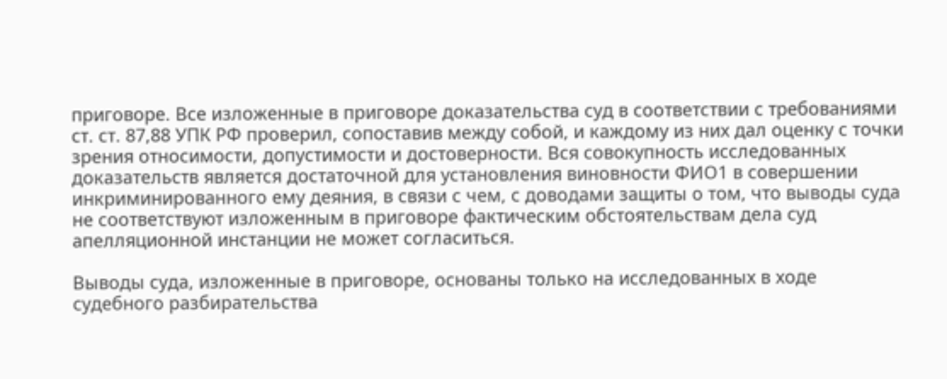приговоре. Все изложенные в приговоре доказательства суд в соответствии с требованиями ст. ст. 87,88 УПК РФ проверил, сопоставив между собой, и каждому из них дал оценку с точки зрения относимости, допустимости и достоверности. Вся совокупность исследованных доказательств является достаточной для установления виновности ФИО1 в совершении инкриминированного ему деяния, в связи с чем, с доводами защиты о том, что выводы суда не соответствуют изложенным в приговоре фактическим обстоятельствам дела суд апелляционной инстанции не может согласиться.

Выводы суда, изложенные в приговоре, основаны только на исследованных в ходе судебного разбирательства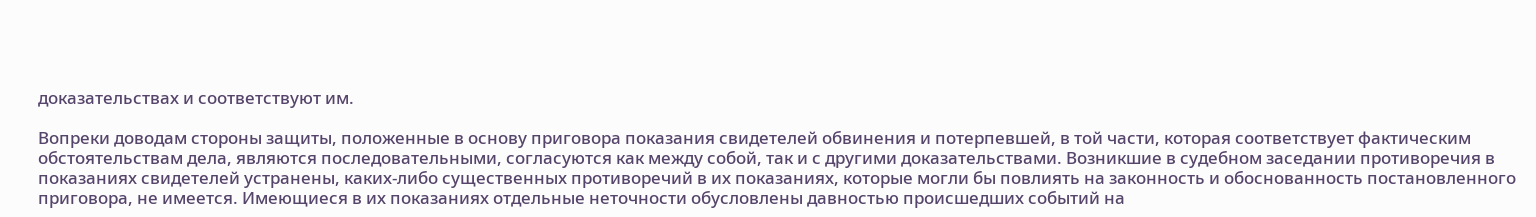доказательствах и соответствуют им.

Вопреки доводам стороны защиты, положенные в основу приговора показания свидетелей обвинения и потерпевшей, в той части, которая соответствует фактическим обстоятельствам дела, являются последовательными, согласуются как между собой, так и с другими доказательствами. Возникшие в судебном заседании противоречия в показаниях свидетелей устранены, каких-либо существенных противоречий в их показаниях, которые могли бы повлиять на законность и обоснованность постановленного приговора, не имеется. Имеющиеся в их показаниях отдельные неточности обусловлены давностью происшедших событий на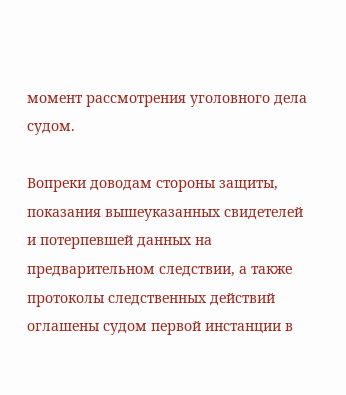момент рассмотрения уголовного дела судом.

Вопреки доводам стороны защиты, показания вышеуказанных свидетелей и потерпевшей данных на предварительном следствии, а также протоколы следственных действий оглашены судом первой инстанции в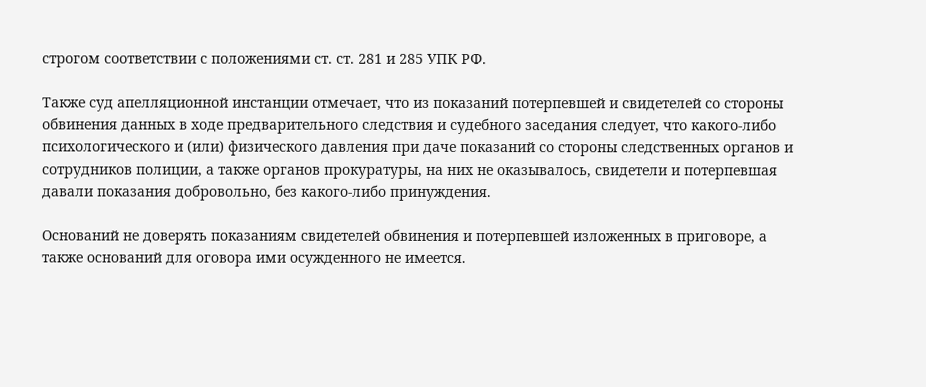строгом соответствии с положениями ст. ст. 281 и 285 УПК РФ.

Также суд апелляционной инстанции отмечает, что из показаний потерпевшей и свидетелей со стороны обвинения данных в ходе предварительного следствия и судебного заседания следует, что какого-либо психологического и (или) физического давления при даче показаний со стороны следственных органов и сотрудников полиции, а также органов прокуратуры, на них не оказывалось, свидетели и потерпевшая давали показания добровольно, без какого-либо принуждения.

Оснований не доверять показаниям свидетелей обвинения и потерпевшей изложенных в приговоре, а также оснований для оговора ими осужденного не имеется.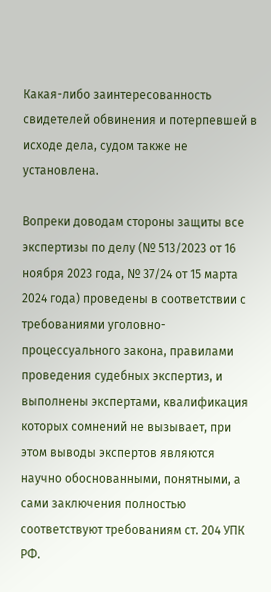Какая-либо заинтересованность свидетелей обвинения и потерпевшей в исходе дела, судом также не установлена.

Вопреки доводам стороны защиты все экспертизы по делу (№ 513/2023 от 16 ноября 2023 года, № 37/24 от 15 марта 2024 года) проведены в соответствии с требованиями уголовно-процессуального закона, правилами проведения судебных экспертиз, и выполнены экспертами, квалификация которых сомнений не вызывает, при этом выводы экспертов являются научно обоснованными, понятными, а сами заключения полностью соответствуют требованиям ст. 204 УПК РФ.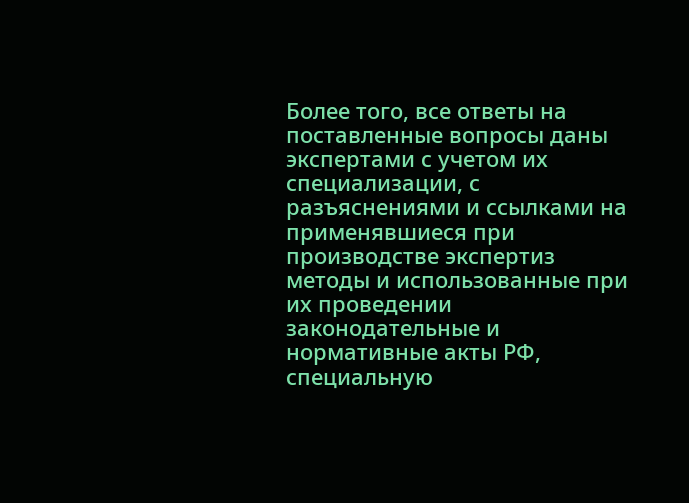Более того, все ответы на поставленные вопросы даны экспертами с учетом их специализации, с разъяснениями и ссылками на применявшиеся при производстве экспертиз методы и использованные при их проведении законодательные и нормативные акты РФ, специальную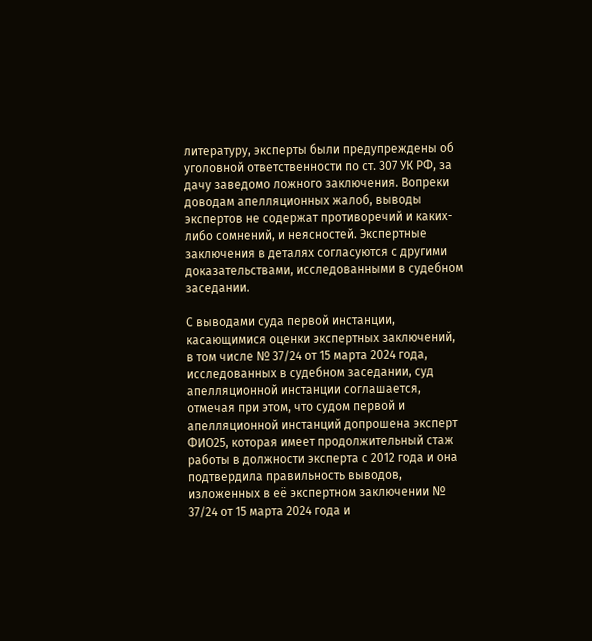литературу, эксперты были предупреждены об уголовной ответственности по ст. 307 УК РФ, за дачу заведомо ложного заключения. Вопреки доводам апелляционных жалоб, выводы экспертов не содержат противоречий и каких-либо сомнений, и неясностей. Экспертные заключения в деталях согласуются с другими доказательствами, исследованными в судебном заседании.

С выводами суда первой инстанции, касающимися оценки экспертных заключений, в том числе № 37/24 от 15 марта 2024 года, исследованных в судебном заседании, суд апелляционной инстанции соглашается, отмечая при этом, что судом первой и апелляционной инстанций допрошена эксперт ФИО25, которая имеет продолжительный стаж работы в должности эксперта с 2012 года и она подтвердила правильность выводов, изложенных в её экспертном заключении № 37/24 от 15 марта 2024 года и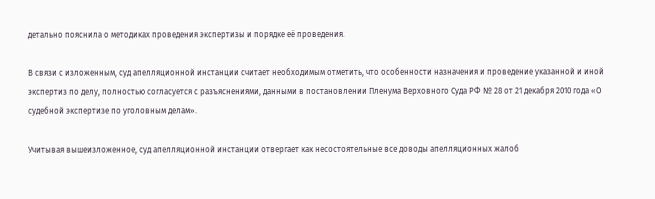детально пояснила о методиках проведения экспертизы и порядке её проведения.

В связи с изложенным, суд апелляционной инстанции считает необходимым отметить, что особенности назначения и проведение указанной и иной экспертиз по делу, полностью согласуется с разъяснениями, данными в постановлении Пленума Верховного Суда РФ № 28 от 21 декабря 2010 года «О судебной экспертизе по уголовным делам».

Учитывая вышеизложенное, суд апелляционной инстанции отвергает как несостоятельные все доводы апелляционных жалоб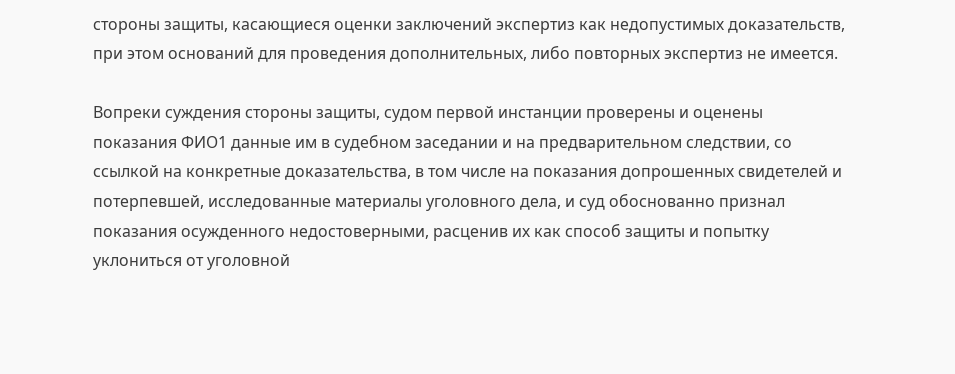стороны защиты, касающиеся оценки заключений экспертиз как недопустимых доказательств, при этом оснований для проведения дополнительных, либо повторных экспертиз не имеется.

Вопреки суждения стороны защиты, судом первой инстанции проверены и оценены показания ФИО1 данные им в судебном заседании и на предварительном следствии, со ссылкой на конкретные доказательства, в том числе на показания допрошенных свидетелей и потерпевшей, исследованные материалы уголовного дела, и суд обоснованно признал показания осужденного недостоверными, расценив их как способ защиты и попытку уклониться от уголовной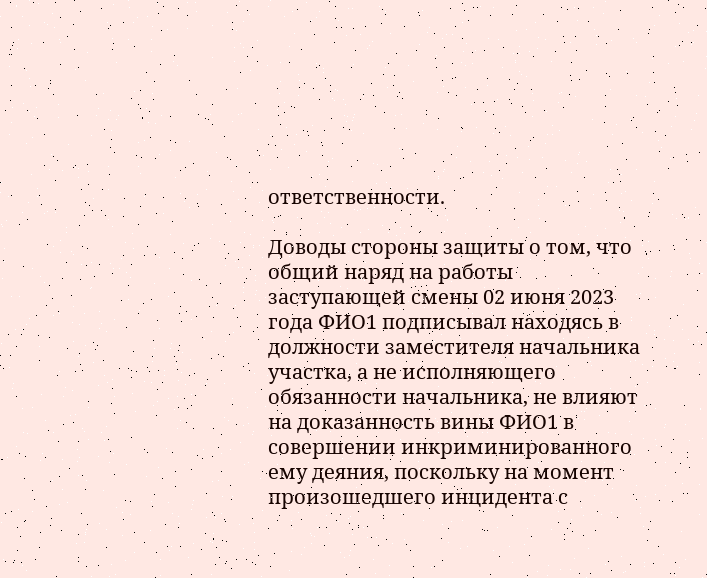ответственности.

Доводы стороны защиты о том, что общий наряд на работы заступающей смены 02 июня 2023 года ФИО1 подписывал находясь в должности заместителя начальника участка, а не исполняющего обязанности начальника, не влияют на доказанность вины ФИО1 в совершении инкриминированного ему деяния, поскольку на момент произошедшего инцидента с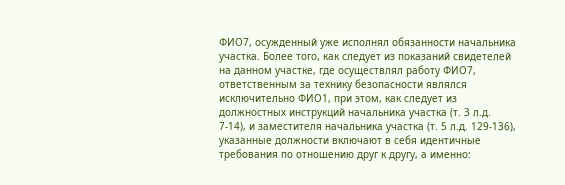ФИО7, осужденный уже исполнял обязанности начальника участка. Более того, как следует из показаний свидетелей на данном участке, где осуществлял работу ФИО7, ответственным за технику безопасности являлся исключительно ФИО1, при этом, как следует из должностных инструкций начальника участка (т. 3 л.д. 7-14), и заместителя начальника участка (т. 5 л.д. 129-136), указанные должности включают в себя идентичные требования по отношению друг к другу, а именно: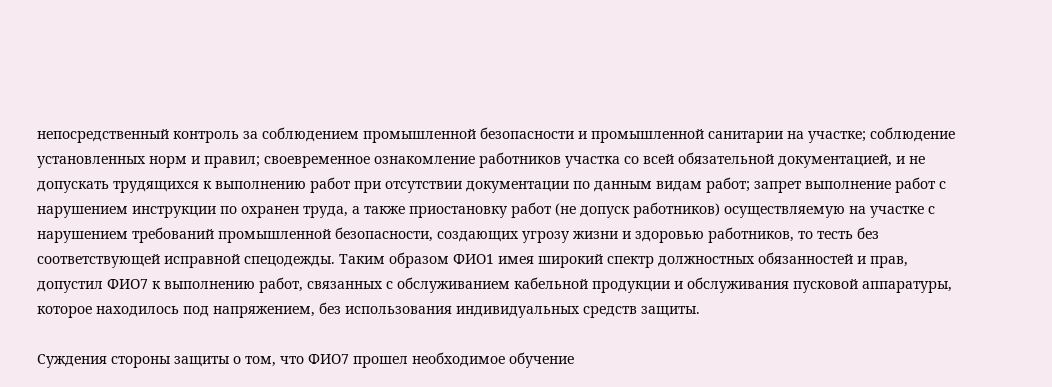непосредственный контроль за соблюдением промышленной безопасности и промышленной санитарии на участке; соблюдение установленных норм и правил; своевременное ознакомление работников участка со всей обязательной документацией, и не допускать трудящихся к выполнению работ при отсутствии документации по данным видам работ; запрет выполнение работ с нарушением инструкции по охранен труда, а также приостановку работ (не допуск работников) осуществляемую на участке с нарушением требований промышленной безопасности, создающих угрозу жизни и здоровью работников, то тесть без соответствующей исправной спецодежды. Таким образом ФИО1 имея широкий спектр должностных обязанностей и прав, допустил ФИО7 к выполнению работ, связанных с обслуживанием кабельной продукции и обслуживания пусковой аппаратуры, которое находилось под напряжением, без использования индивидуальных средств защиты.

Суждения стороны защиты о том, что ФИО7 прошел необходимое обучение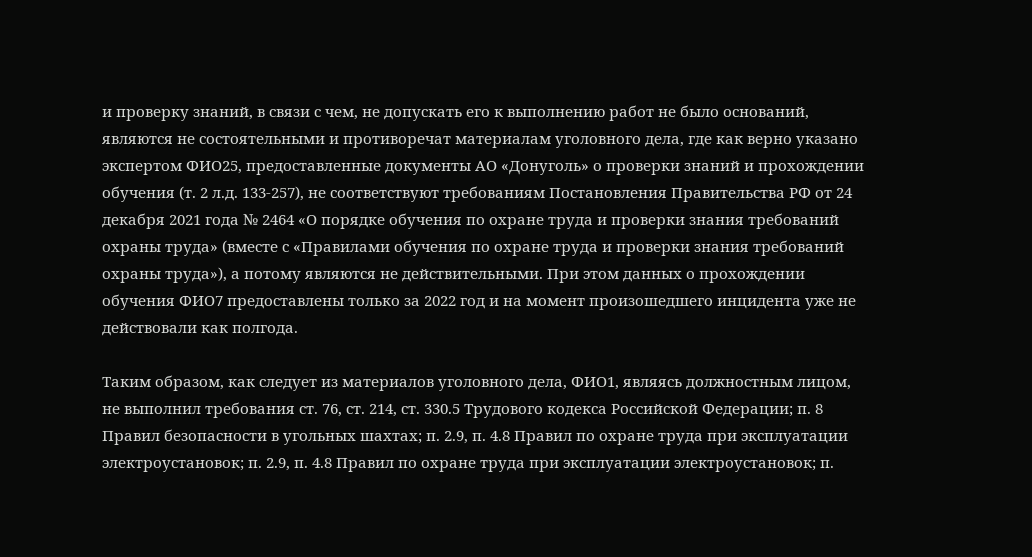и проверку знаний, в связи с чем, не допускать его к выполнению работ не было оснований, являются не состоятельными и противоречат материалам уголовного дела, где как верно указано экспертом ФИО25, предоставленные документы АО «Донуголь» о проверки знаний и прохождении обучения (т. 2 л.д. 133-257), не соответствуют требованиям Постановления Правительства РФ от 24 декабря 2021 года № 2464 «О порядке обучения по охране труда и проверки знания требований охраны труда» (вместе с «Правилами обучения по охране труда и проверки знания требований охраны труда»), а потому являются не действительными. При этом данных о прохождении обучения ФИО7 предоставлены только за 2022 год и на момент произошедшего инцидента уже не действовали как полгода.

Таким образом, как следует из материалов уголовного дела, ФИО1, являясь должностным лицом, не выполнил требования ст. 76, ст. 214, ст. 330.5 Трудового кодекса Российской Федерации; п. 8 Правил безопасности в угольных шахтах; п. 2.9, п. 4.8 Правил по охране труда при эксплуатации электроустановок; п. 2.9, п. 4.8 Правил по охране труда при эксплуатации электроустановок; п.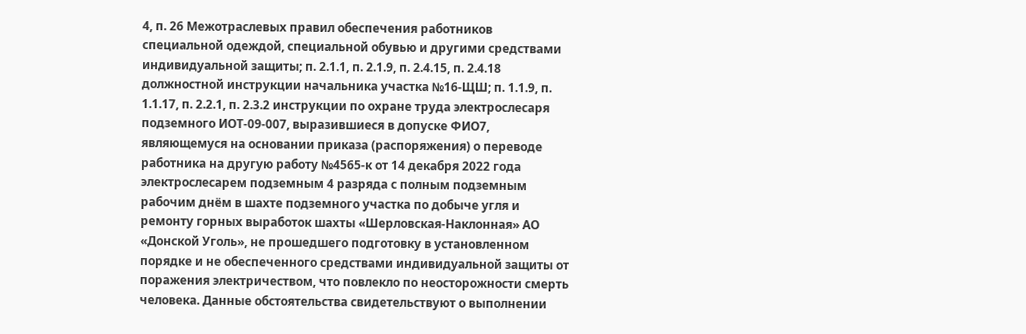4, п. 26 Межотраслевых правил обеспечения работников специальной одеждой, специальной обувью и другими средствами индивидуальной защиты; п. 2.1.1, п. 2.1.9, п. 2.4.15, п. 2.4.18 должностной инструкции начальника участка №16-ЩШ; п. 1.1.9, п. 1.1.17, п. 2.2.1, п. 2.3.2 инструкции по охране труда электрослесаря подземного ИОТ-09-007, выразившиеся в допуске ФИО7, являющемуся на основании приказа (распоряжения) о переводе работника на другую работу №4565-к от 14 декабря 2022 года электрослесарем подземным 4 разряда с полным подземным рабочим днём в шахте подземного участка по добыче угля и ремонту горных выработок шахты «Шерловская-Наклонная» АО «Донской Уголь», не прошедшего подготовку в установленном порядке и не обеспеченного средствами индивидуальной защиты от поражения электричеством, что повлекло по неосторожности смерть человека. Данные обстоятельства свидетельствуют о выполнении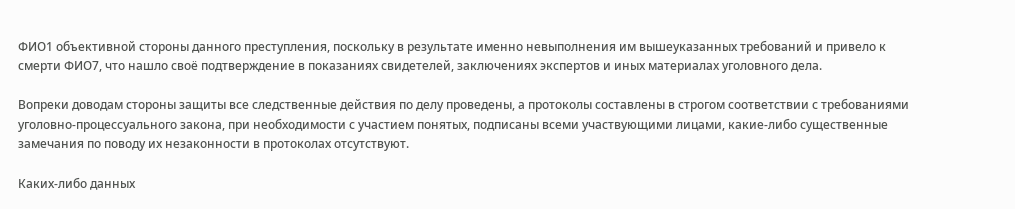ФИО1 объективной стороны данного преступления, поскольку в результате именно невыполнения им вышеуказанных требований и привело к смерти ФИО7, что нашло своё подтверждение в показаниях свидетелей, заключениях экспертов и иных материалах уголовного дела.

Вопреки доводам стороны защиты все следственные действия по делу проведены, а протоколы составлены в строгом соответствии с требованиями уголовно-процессуального закона, при необходимости с участием понятых, подписаны всеми участвующими лицами, какие-либо существенные замечания по поводу их незаконности в протоколах отсутствуют.

Каких-либо данных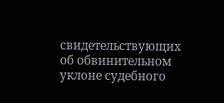свидетельствующих об обвинительном уклоне судебного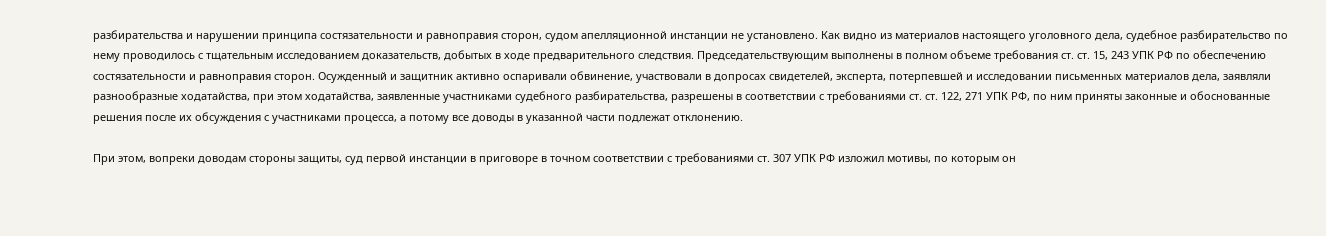разбирательства и нарушении принципа состязательности и равноправия сторон, судом апелляционной инстанции не установлено. Как видно из материалов настоящего уголовного дела, судебное разбирательство по нему проводилось с тщательным исследованием доказательств, добытых в ходе предварительного следствия. Председательствующим выполнены в полном объеме требования ст. ст. 15, 243 УПК РФ по обеспечению состязательности и равноправия сторон. Осужденный и защитник активно оспаривали обвинение, участвовали в допросах свидетелей, эксперта, потерпевшей и исследовании письменных материалов дела, заявляли разнообразные ходатайства, при этом ходатайства, заявленные участниками судебного разбирательства, разрешены в соответствии с требованиями ст. ст. 122, 271 УПК РФ, по ним приняты законные и обоснованные решения после их обсуждения с участниками процесса, а потому все доводы в указанной части подлежат отклонению.

При этом, вопреки доводам стороны защиты, суд первой инстанции в приговоре в точном соответствии с требованиями ст. 307 УПК РФ изложил мотивы, по которым он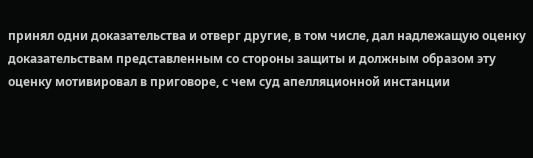принял одни доказательства и отверг другие, в том числе, дал надлежащую оценку доказательствам представленным со стороны защиты и должным образом эту оценку мотивировал в приговоре, с чем суд апелляционной инстанции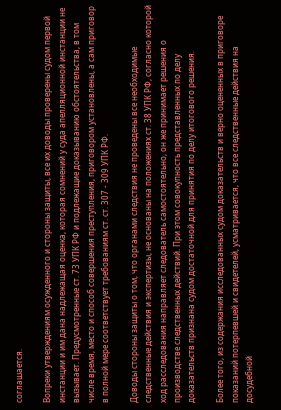соглашается.

Вопреки утверждениям осужденного и стороны защиты, все их доводы проверены судом первой инстанции и им дана надлежащая оценка, которая сомнений у суда апелляционной инстанции не вызывает. Предусмотренные ст. 73 УПК РФ и подлежащие доказыванию обстоятельства, в том числе время, место и способ совершения преступления, приговором установлены, а сам приговор в полной мере соответствует требованиям ст. ст. 307 - 309 УПК РФ.

Доводы стороны защиты о том, что органами следствия не проведены все необходимые следственные действия и экспертизы, не основаны на положениях ст. 38 УПК РФ, согласно которой ход расследования направляет следователь самостоятельно, он же принимает решения о производстве следственных действий. При этом совокупность представленных по делу доказательств признана судом достаточной для принятия по делу итогового решения.

Более того, из содержания исследованных судом доказательств и верно оцененных в приговоре показаний потерпевшей и свидетелей, усматривается, что все следственные действия на досудебной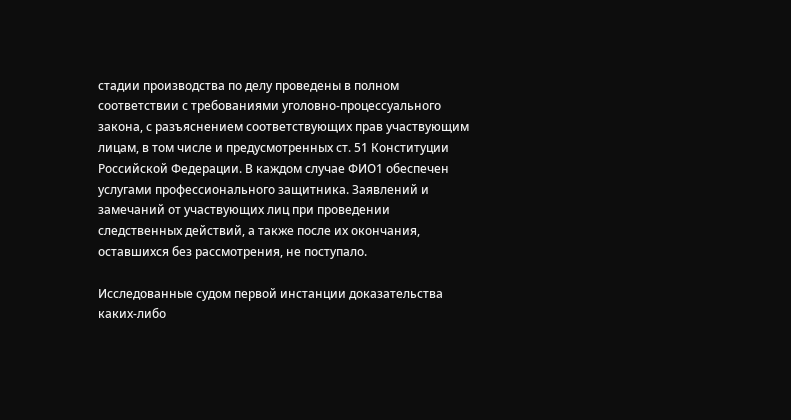стадии производства по делу проведены в полном соответствии с требованиями уголовно-процессуального закона, с разъяснением соответствующих прав участвующим лицам, в том числе и предусмотренных ст. 51 Конституции Российской Федерации. В каждом случае ФИО1 обеспечен услугами профессионального защитника. Заявлений и замечаний от участвующих лиц при проведении следственных действий, а также после их окончания, оставшихся без рассмотрения, не поступало.

Исследованные судом первой инстанции доказательства каких-либо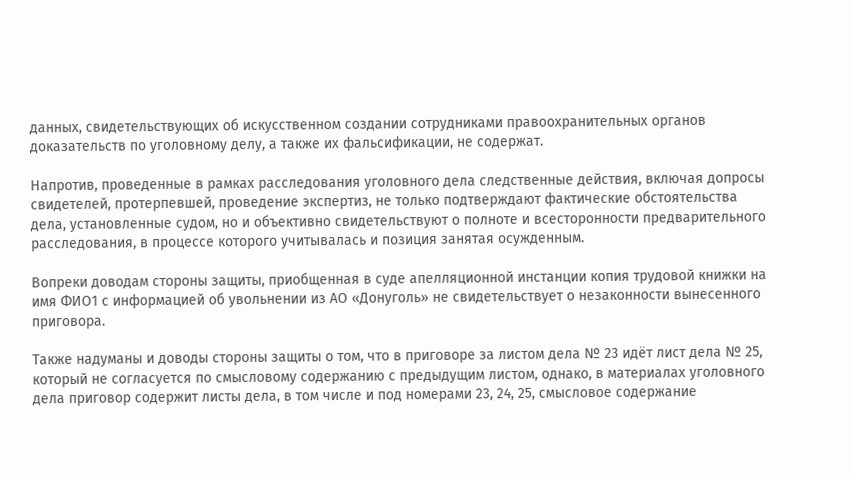данных, свидетельствующих об искусственном создании сотрудниками правоохранительных органов доказательств по уголовному делу, а также их фальсификации, не содержат.

Напротив, проведенные в рамках расследования уголовного дела следственные действия, включая допросы свидетелей, протерпевшей, проведение экспертиз, не только подтверждают фактические обстоятельства дела, установленные судом, но и объективно свидетельствуют о полноте и всесторонности предварительного расследования, в процессе которого учитывалась и позиция занятая осужденным.

Вопреки доводам стороны защиты, приобщенная в суде апелляционной инстанции копия трудовой книжки на имя ФИО1 с информацией об увольнении из АО «Донуголь» не свидетельствует о незаконности вынесенного приговора.

Также надуманы и доводы стороны защиты о том, что в приговоре за листом дела № 23 идёт лист дела № 25, который не согласуется по смысловому содержанию с предыдущим листом, однако, в материалах уголовного дела приговор содержит листы дела, в том числе и под номерами 23, 24, 25, смысловое содержание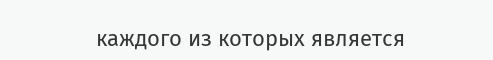каждого из которых является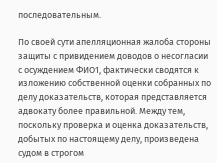последовательным.

По своей сути апелляционная жалоба стороны защиты с привидением доводов о несогласии с осуждением ФИО1, фактически сводятся к изложению собственной оценки собранных по делу доказательств, которая представляется адвокату более правильной. Между тем, поскольку проверка и оценка доказательств, добытых по настоящему делу, произведена судом в строгом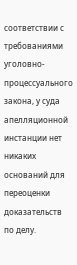соответствии с требованиями уголовно-процессуального закона, у суда апелляционной инстанции нет никаких оснований для переоценки доказательств по делу.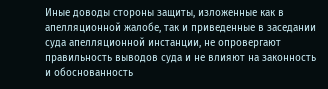Иные доводы стороны защиты, изложенные как в апелляционной жалобе, так и приведенные в заседании суда апелляционной инстанции, не опровергают правильность выводов суда и не влияют на законность и обоснованность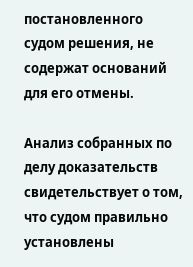постановленного судом решения, не содержат оснований для его отмены.

Анализ собранных по делу доказательств свидетельствует о том, что судом правильно установлены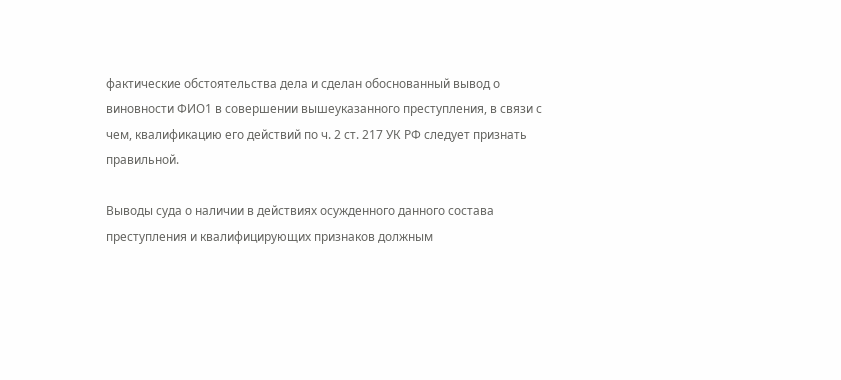фактические обстоятельства дела и сделан обоснованный вывод о виновности ФИО1 в совершении вышеуказанного преступления, в связи с чем, квалификацию его действий по ч. 2 ст. 217 УК РФ следует признать правильной.

Выводы суда о наличии в действиях осужденного данного состава преступления и квалифицирующих признаков должным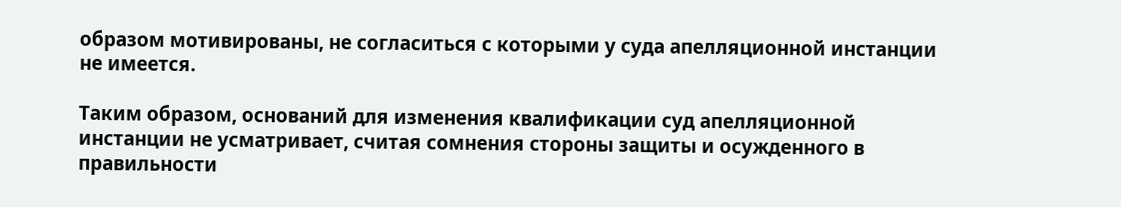образом мотивированы, не согласиться с которыми у суда апелляционной инстанции не имеется.

Таким образом, оснований для изменения квалификации суд апелляционной инстанции не усматривает, считая сомнения стороны защиты и осужденного в правильности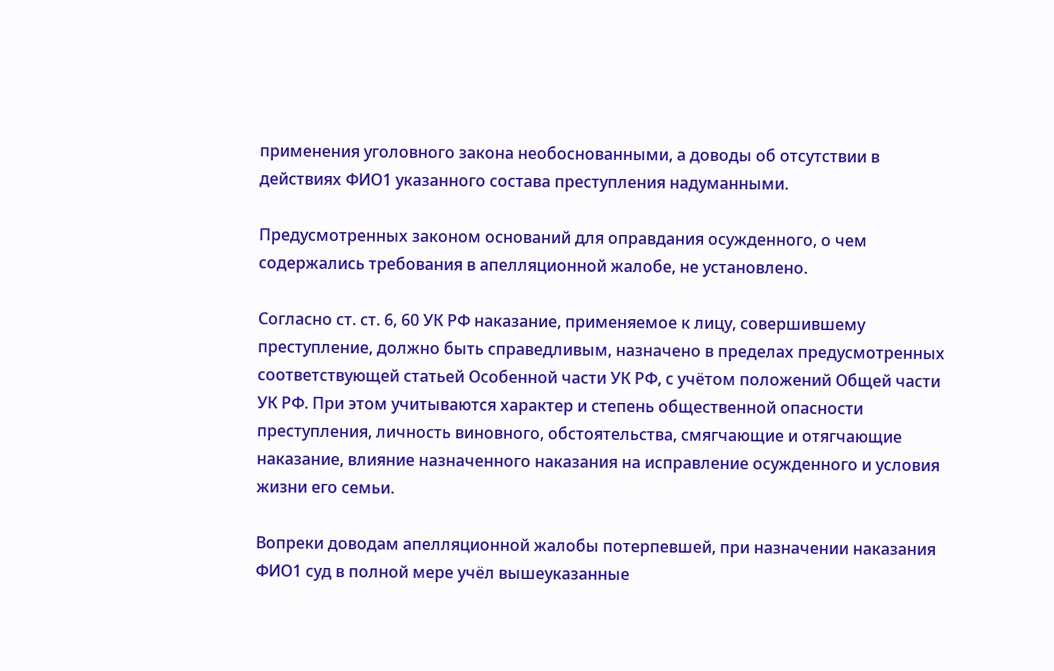применения уголовного закона необоснованными, а доводы об отсутствии в действиях ФИО1 указанного состава преступления надуманными.

Предусмотренных законом оснований для оправдания осужденного, о чем содержались требования в апелляционной жалобе, не установлено.

Согласно ст. ст. 6, 60 УК РФ наказание, применяемое к лицу, совершившему преступление, должно быть справедливым, назначено в пределах предусмотренных соответствующей статьей Особенной части УК РФ, с учётом положений Общей части УК РФ. При этом учитываются характер и степень общественной опасности преступления, личность виновного, обстоятельства, смягчающие и отягчающие наказание, влияние назначенного наказания на исправление осужденного и условия жизни его семьи.

Вопреки доводам апелляционной жалобы потерпевшей, при назначении наказания ФИО1 суд в полной мере учёл вышеуказанные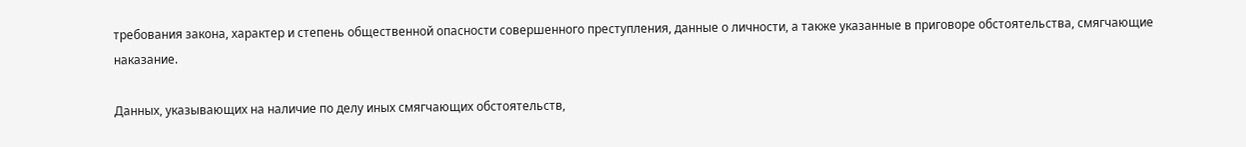требования закона, характер и степень общественной опасности совершенного преступления, данные о личности, а также указанные в приговоре обстоятельства, смягчающие наказание.

Данных, указывающих на наличие по делу иных смягчающих обстоятельств,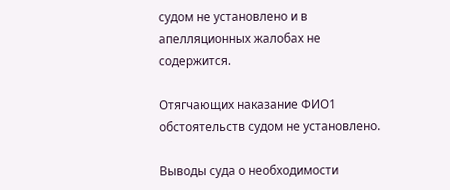судом не установлено и в апелляционных жалобах не содержится.

Отягчающих наказание ФИО1 обстоятельств судом не установлено.

Выводы суда о необходимости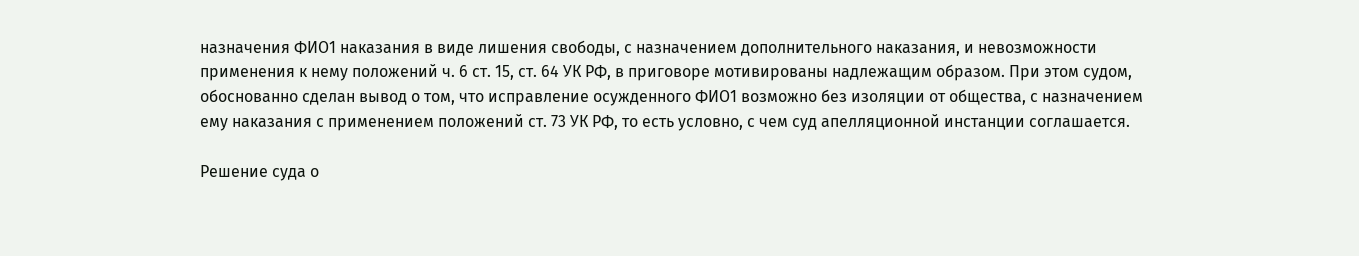назначения ФИО1 наказания в виде лишения свободы, с назначением дополнительного наказания, и невозможности применения к нему положений ч. 6 ст. 15, ст. 64 УК РФ, в приговоре мотивированы надлежащим образом. При этом судом, обоснованно сделан вывод о том, что исправление осужденного ФИО1 возможно без изоляции от общества, с назначением ему наказания с применением положений ст. 73 УК РФ, то есть условно, с чем суд апелляционной инстанции соглашается.

Решение суда о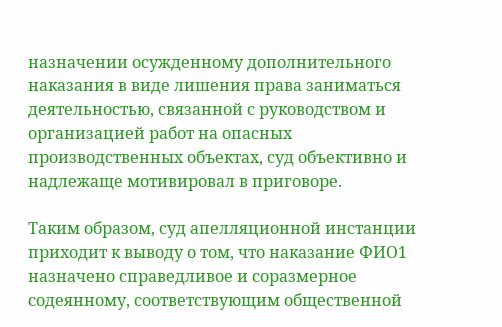назначении осужденному дополнительного наказания в виде лишения права заниматься деятельностью, связанной с руководством и организацией работ на опасных производственных объектах, суд объективно и надлежаще мотивировал в приговоре.

Таким образом, суд апелляционной инстанции приходит к выводу о том, что наказание ФИО1 назначено справедливое и соразмерное содеянному, соответствующим общественной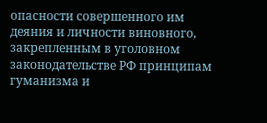опасности совершенного им деяния и личности виновного, закрепленным в уголовном законодательстве РФ принципам гуманизма и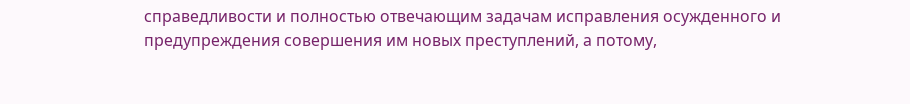справедливости и полностью отвечающим задачам исправления осужденного и предупреждения совершения им новых преступлений, а потому,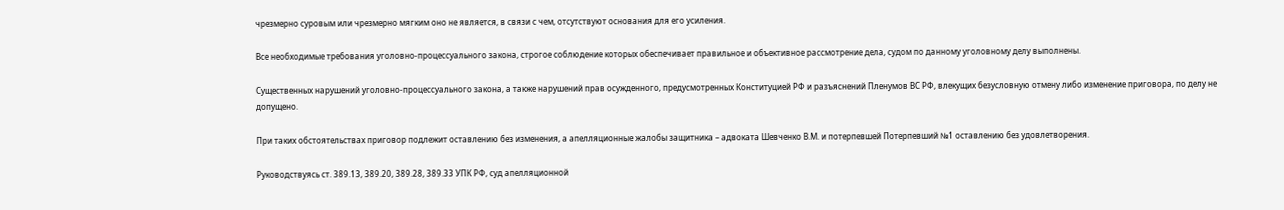чрезмерно суровым или чрезмерно мягким оно не является, в связи с чем, отсутствуют основания для его усиления.

Все необходимые требования уголовно-процессуального закона, строгое соблюдение которых обеспечивает правильное и объективное рассмотрение дела, судом по данному уголовному делу выполнены.

Существенных нарушений уголовно-процессуального закона, а также нарушений прав осужденного, предусмотренных Конституцией РФ и разъяснений Пленумов ВС РФ, влекущих безусловную отмену либо изменение приговора, по делу не допущено.

При таких обстоятельствах приговор подлежит оставлению без изменения, а апелляционные жалобы защитника – адвоката Шевченко В.М. и потерпевшей Потерпевший №1 оставлению без удовлетворения.

Руководствуясь ст. 389.13, 389.20, 389.28, 389.33 УПК РФ, суд апелляционной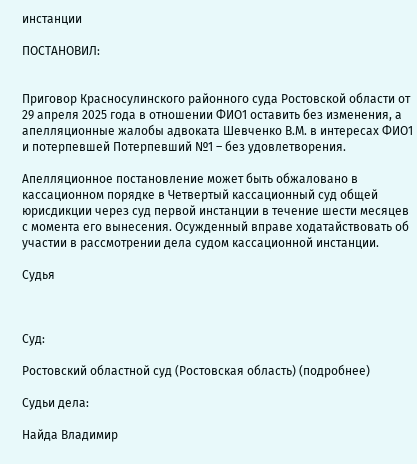инстанции

ПОСТАНОВИЛ:


Приговор Красносулинского районного суда Ростовской области от 29 апреля 2025 года в отношении ФИО1 оставить без изменения, а апелляционные жалобы адвоката Шевченко В.М. в интересах ФИО1 и потерпевшей Потерпевший №1 – без удовлетворения.

Апелляционное постановление может быть обжаловано в кассационном порядке в Четвертый кассационный суд общей юрисдикции через суд первой инстанции в течение шести месяцев с момента его вынесения. Осужденный вправе ходатайствовать об участии в рассмотрении дела судом кассационной инстанции.

Судья



Суд:

Ростовский областной суд (Ростовская область) (подробнее)

Судьи дела:

Найда Владимир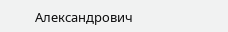Александрович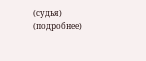(судья) (подробнее)